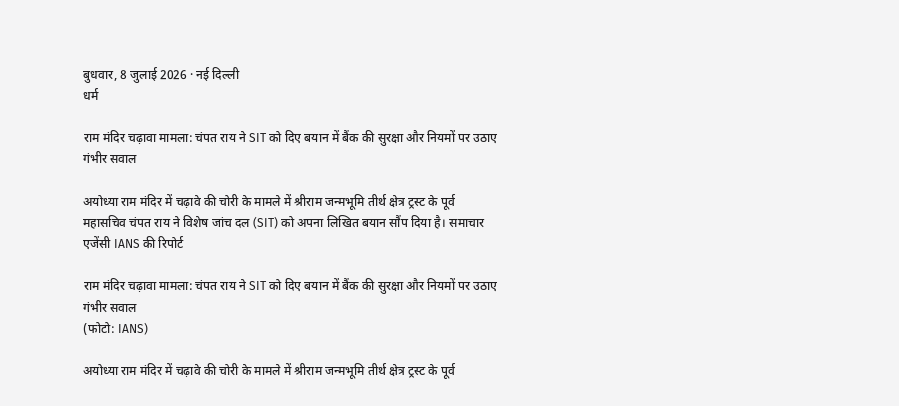बुधवार, 8 जुलाई 2026 · नई दिल्ली
धर्म

राम मंदिर चढ़ावा मामला: चंपत राय ने SIT को दिए बयान में बैंक की सुरक्षा और नियमों पर उठाए गंभीर सवाल

अयोध्या राम मंदिर में चढ़ावे की चोरी के मामले में श्रीराम जन्मभूमि तीर्थ क्षेत्र ट्रस्ट के पूर्व महासचिव चंपत राय ने विशेष जांच दल (SIT) को अपना लिखित बयान सौंप दिया है। समाचार एजेंसी IANS की रिपोर्ट

राम मंदिर चढ़ावा मामला: चंपत राय ने SIT को दिए बयान में बैंक की सुरक्षा और नियमों पर उठाए गंभीर सवाल
(फोटो: IANS)

अयोध्या राम मंदिर में चढ़ावे की चोरी के मामले में श्रीराम जन्मभूमि तीर्थ क्षेत्र ट्रस्ट के पूर्व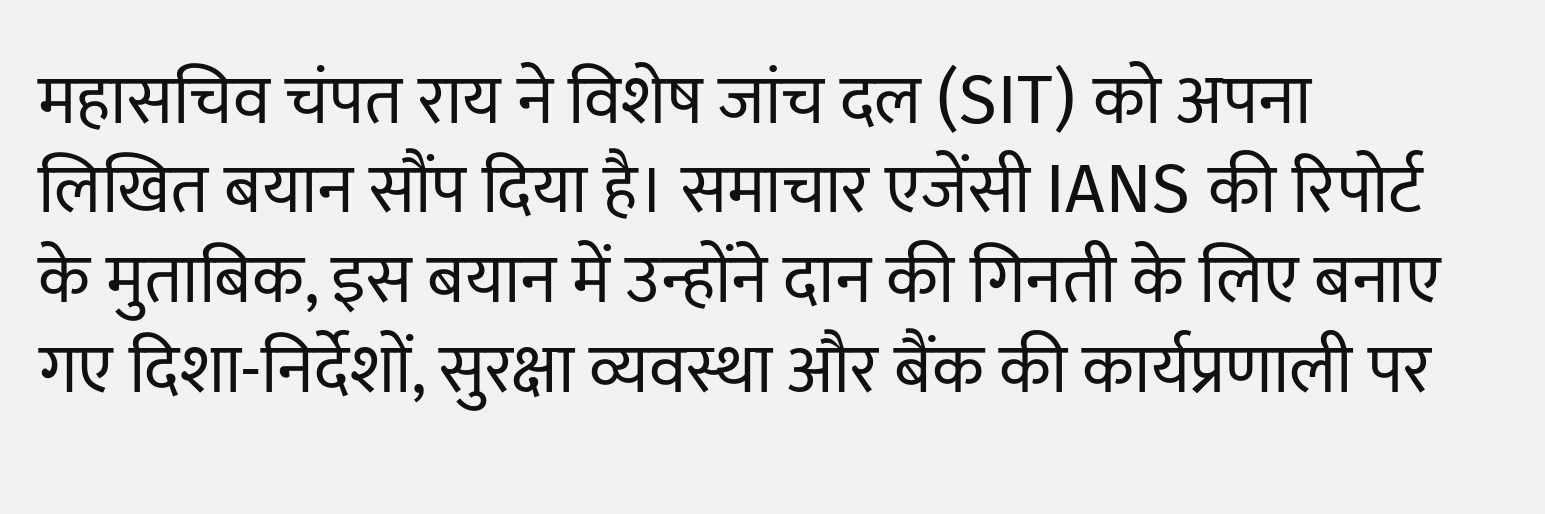महासचिव चंपत राय ने विशेष जांच दल (SIT) को अपना लिखित बयान सौंप दिया है। समाचार एजेंसी IANS की रिपोर्ट के मुताबिक, इस बयान में उन्होंने दान की गिनती के लिए बनाए गए दिशा-निर्देशों, सुरक्षा व्यवस्था और बैंक की कार्यप्रणाली पर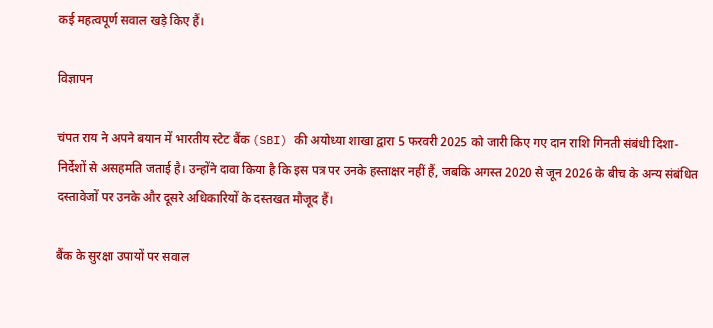कई महत्वपूर्ण सवाल खड़े किए हैं।

विज्ञापन

चंपत राय ने अपने बयान में भारतीय स्टेट बैंक (SBI) की अयोध्या शाखा द्वारा 5 फरवरी 2025 को जारी किए गए दान राशि गिनती संबंधी दिशा-निर्देशों से असहमति जताई है। उन्होंने दावा किया है कि इस पत्र पर उनके हस्ताक्षर नहीं हैं, जबकि अगस्त 2020 से जून 2026 के बीच के अन्य संबंधित दस्तावेजों पर उनके और दूसरे अधिकारियों के दस्तखत मौजूद हैं।

बैंक के सुरक्षा उपायों पर सवाल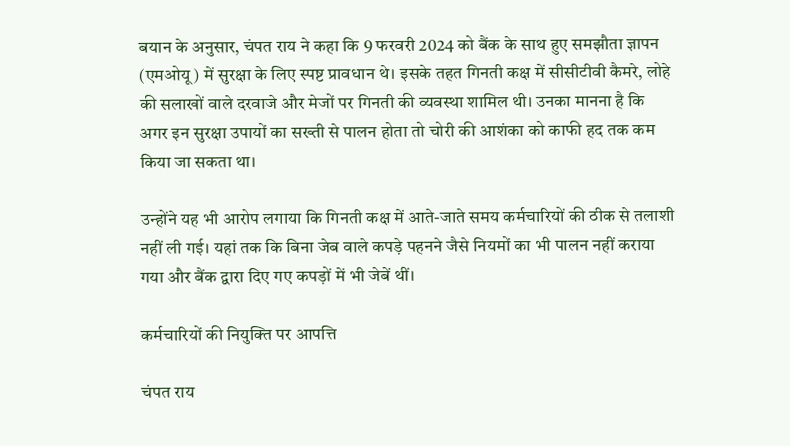बयान के अनुसार, चंपत राय ने कहा कि 9 फरवरी 2024 को बैंक के साथ हुए समझौता ज्ञापन (एमओयू) में सुरक्षा के लिए स्पष्ट प्रावधान थे। इसके तहत गिनती कक्ष में सीसीटीवी कैमरे, लोहे की सलाखों वाले दरवाजे और मेजों पर गिनती की व्यवस्था शामिल थी। उनका मानना है कि अगर इन सुरक्षा उपायों का सख्ती से पालन होता तो चोरी की आशंका को काफी हद तक कम किया जा सकता था।

उन्होंने यह भी आरोप लगाया कि गिनती कक्ष में आते-जाते समय कर्मचारियों की ठीक से तलाशी नहीं ली गई। यहां तक कि बिना जेब वाले कपड़े पहनने जैसे नियमों का भी पालन नहीं कराया गया और बैंक द्वारा दिए गए कपड़ों में भी जेबें थीं।

कर्मचारियों की नियुक्ति पर आपत्ति

चंपत राय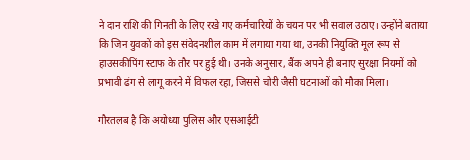ने दान राशि की गिनती के लिए रखे गए कर्मचारियों के चयन पर भी सवाल उठाए। उन्होंने बताया कि जिन युवकों को इस संवेदनशील काम में लगाया गया था, उनकी नियुक्ति मूल रूप से हाउसकीपिंग स्टाफ के तौर पर हुई थी। उनके अनुसार, बैंक अपने ही बनाए सुरक्षा नियमों को प्रभावी ढंग से लागू करने में विफल रहा, जिससे चोरी जैसी घटनाओं को मौका मिला।

गौरतलब है कि अयोध्या पुलिस और एसआईटी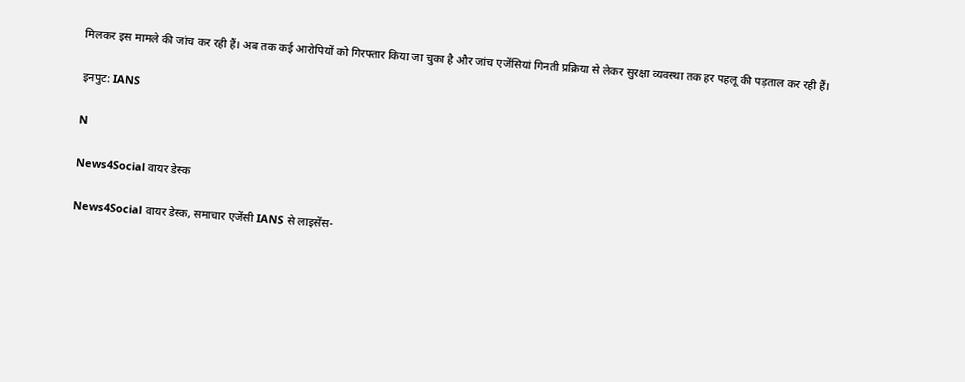मिलकर इस मामले की जांच कर रही हैं। अब तक कई आरोपियों को गिरफ्तार किया जा चुका है और जांच एजेंसियां गिनती प्रक्रिया से लेकर सुरक्षा व्यवस्था तक हर पहलू की पड़ताल कर रही हैं।

इनपुट: IANS

N

News4Social वायर डेस्क

News4Social वायर डेस्क, समाचार एजेंसी IANS से लाइसेंस-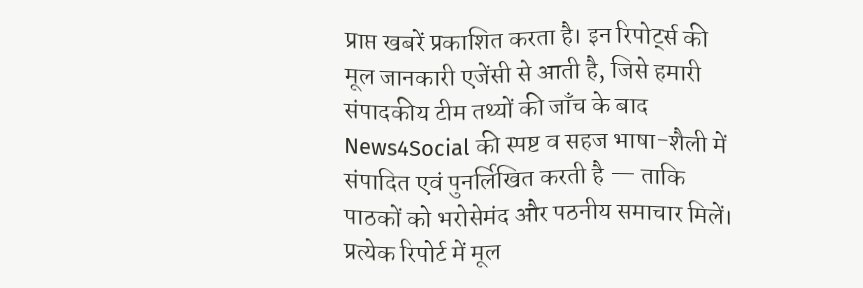प्राप्त खबरें प्रकाशित करता है। इन रिपोर्ट्स की मूल जानकारी एजेंसी से आती है, जिसे हमारी संपादकीय टीम तथ्यों की जाँच के बाद News4Social की स्पष्ट व सहज भाषा-शैली में संपादित एवं पुनर्लिखित करती है — ताकि पाठकों को भरोसेमंद और पठनीय समाचार मिलें। प्रत्येक रिपोर्ट में मूल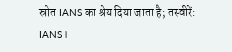स्रोत IANS का श्रेय दिया जाता है; तस्वीरें: IANS।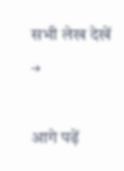सभी लेख देखें →

आगे पढ़ें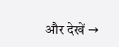और देखें →